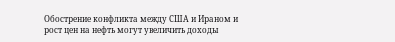Обострение конфликта между США и Ираном и рост цен на нефть могут увеличить доходы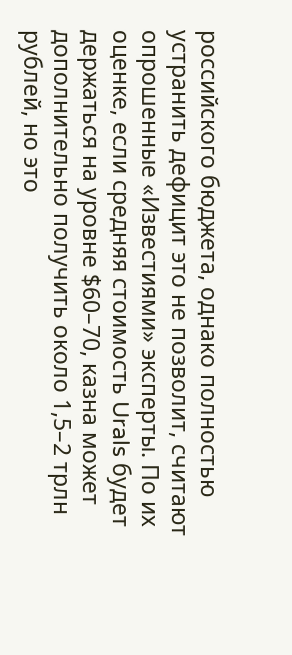российского бюджета, однако полностью устранить дефицит это не позволит, считают опрошенные «Известиями» эксперты. По их оценке, если средняя стоимость Urals будет держаться на уровне $60–70, казна может дополнительно получить около 1,5–2 трлн рублей, но это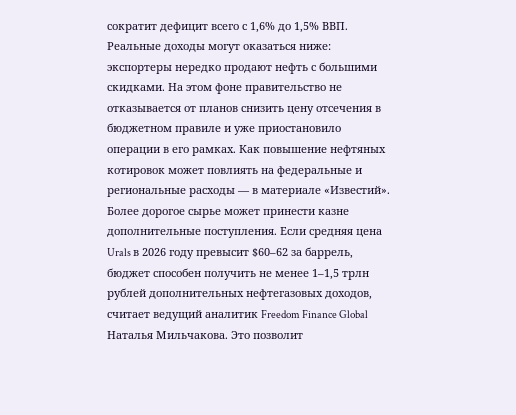сократит дефицит всего с 1,6% до 1,5% ВВП. Реальные доходы могут оказаться ниже: экспортеры нередко продают нефть с большими скидками. На этом фоне правительство не отказывается от планов снизить цену отсечения в бюджетном правиле и уже приостановило операции в его рамках. Как повышение нефтяных котировок может повлиять на федеральные и региональные расходы — в материале «Известий».
Более дорогое сырье может принести казне дополнительные поступления. Если средняя цена Urals в 2026 году превысит $60–62 за баррель, бюджет способен получить не менее 1–1,5 трлн рублей дополнительных нефтегазовых доходов, считает ведущий аналитик Freedom Finance Global Наталья Мильчакова. Это позволит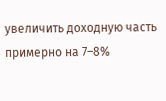увеличить доходную часть примерно на 7–8%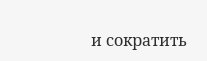и сократить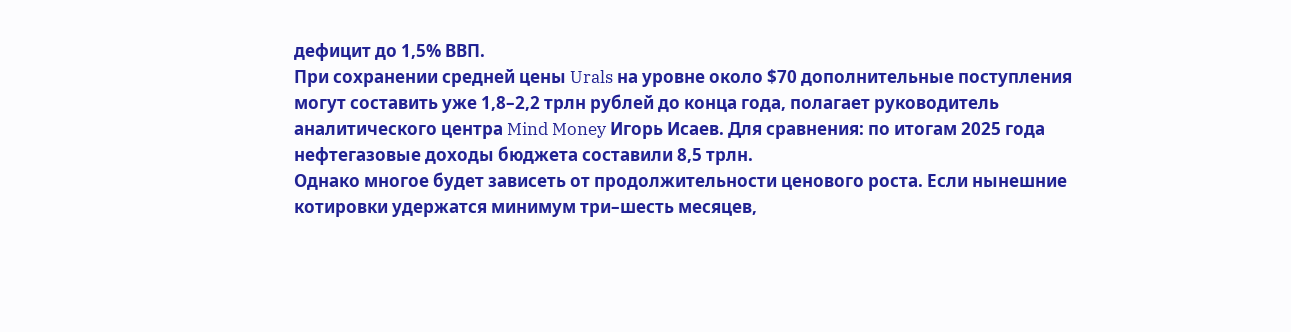дефицит до 1,5% ВВП.
При сохранении средней цены Urals на уровне около $70 дополнительные поступления могут составить уже 1,8–2,2 трлн рублей до конца года, полагает руководитель аналитического центра Mind Money Игорь Исаев. Для сравнения: по итогам 2025 года нефтегазовые доходы бюджета составили 8,5 трлн.
Однако многое будет зависеть от продолжительности ценового роста. Если нынешние котировки удержатся минимум три–шесть месяцев,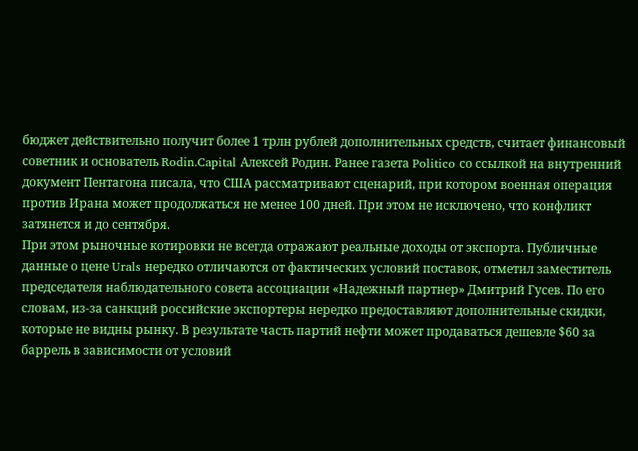бюджет действительно получит более 1 трлн рублей дополнительных средств, считает финансовый советник и основатель Rodin.Capital Алексей Родин. Ранее газета Politico со ссылкой на внутренний документ Пентагона писала, что США рассматривают сценарий, при котором военная операция против Ирана может продолжаться не менее 100 дней. При этом не исключено, что конфликт затянется и до сентября.
При этом рыночные котировки не всегда отражают реальные доходы от экспорта. Публичные данные о цене Urals нередко отличаются от фактических условий поставок, отметил заместитель председателя наблюдательного совета ассоциации «Надежный партнер» Дмитрий Гусев. По его словам, из-за санкций российские экспортеры нередко предоставляют дополнительные скидки, которые не видны рынку. В результате часть партий нефти может продаваться дешевле $60 за баррель в зависимости от условий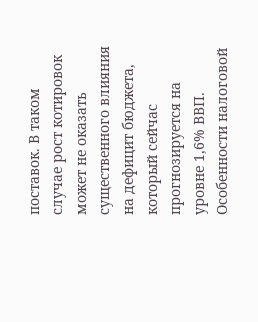поставок. В таком случае рост котировок может не оказать существенного влияния на дефицит бюджета, который сейчас прогнозируется на уровне 1,6% ВВП.
Особенности налоговой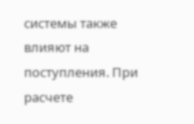системы также влияют на поступления. При расчете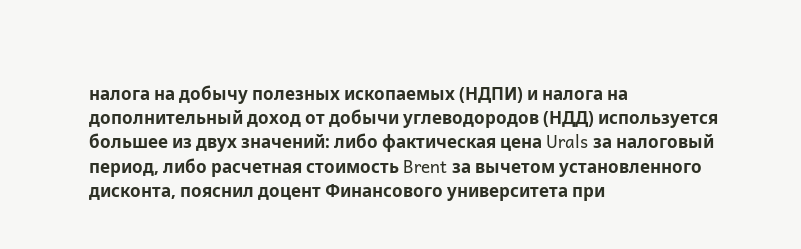налога на добычу полезных ископаемых (НДПИ) и налога на дополнительный доход от добычи углеводородов (НДД) используется большее из двух значений: либо фактическая цена Urals за налоговый период, либо расчетная стоимость Brent за вычетом установленного дисконта, пояснил доцент Финансового университета при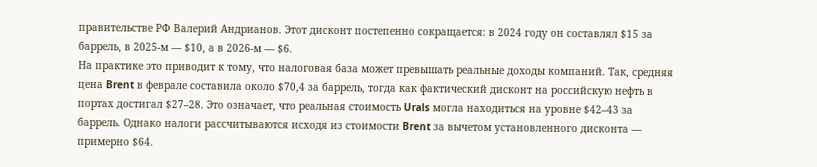правительстве РФ Валерий Андрианов. Этот дисконт постепенно сокращается: в 2024 году он составлял $15 за баррель, в 2025-м — $10, а в 2026-м — $6.
На практике это приводит к тому, что налоговая база может превышать реальные доходы компаний. Так, средняя цена Brent в феврале составила около $70,4 за баррель, тогда как фактический дисконт на российскую нефть в портах достигал $27–28. Это означает, что реальная стоимость Urals могла находиться на уровне $42–43 за баррель. Однако налоги рассчитываются исходя из стоимости Brent за вычетом установленного дисконта — примерно $64.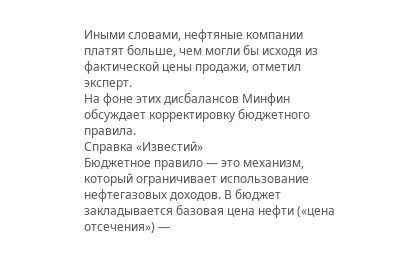Иными словами, нефтяные компании платят больше, чем могли бы исходя из фактической цены продажи, отметил эксперт.
На фоне этих дисбалансов Минфин обсуждает корректировку бюджетного правила.
Справка «Известий»
Бюджетное правило — это механизм, который ограничивает использование нефтегазовых доходов. В бюджет закладывается базовая цена нефти («цена отсечения») —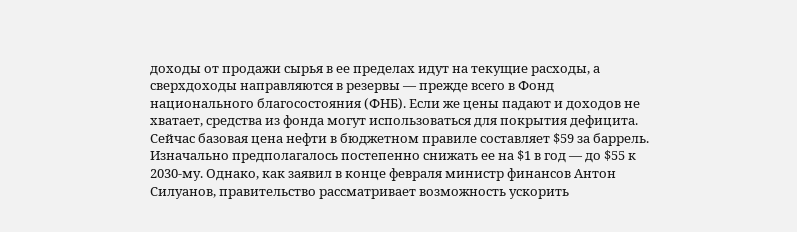доходы от продажи сырья в ее пределах идут на текущие расходы, а сверхдоходы направляются в резервы — прежде всего в Фонд национального благосостояния (ФНБ). Если же цены падают и доходов не хватает, средства из фонда могут использоваться для покрытия дефицита.
Сейчас базовая цена нефти в бюджетном правиле составляет $59 за баррель. Изначально предполагалось постепенно снижать ее на $1 в год — до $55 к 2030-му. Однако, как заявил в конце февраля министр финансов Антон Силуанов, правительство рассматривает возможность ускорить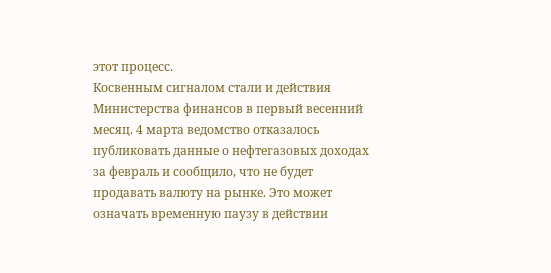этот процесс.
Косвенным сигналом стали и действия Министерства финансов в первый весенний месяц. 4 марта ведомство отказалось публиковать данные о нефтегазовых доходах за февраль и сообщило, что не будет продавать валюту на рынке. Это может означать временную паузу в действии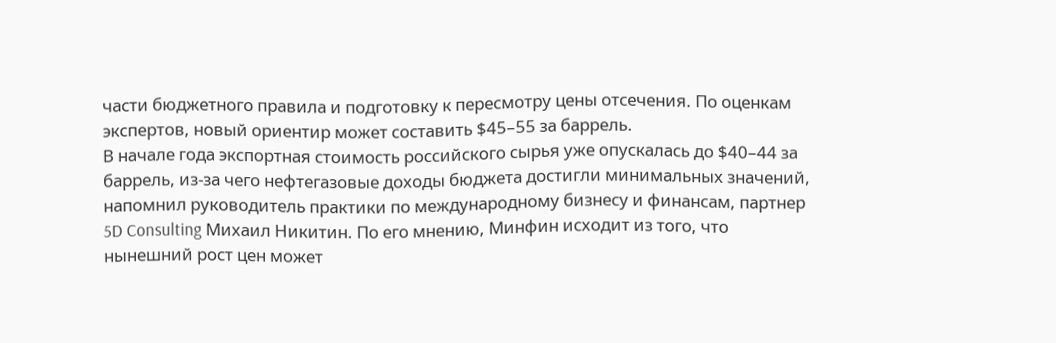части бюджетного правила и подготовку к пересмотру цены отсечения. По оценкам экспертов, новый ориентир может составить $45–55 за баррель.
В начале года экспортная стоимость российского сырья уже опускалась до $40–44 за баррель, из-за чего нефтегазовые доходы бюджета достигли минимальных значений, напомнил руководитель практики по международному бизнесу и финансам, партнер 5D Consulting Михаил Никитин. По его мнению, Минфин исходит из того, что нынешний рост цен может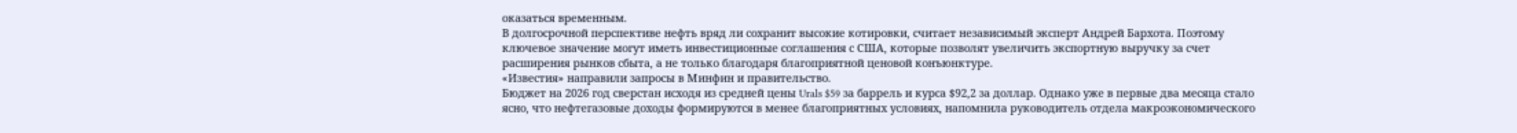оказаться временным.
В долгосрочной перспективе нефть вряд ли сохранит высокие котировки, считает независимый эксперт Андрей Бархота. Поэтому ключевое значение могут иметь инвестиционные соглашения с США, которые позволят увеличить экспортную выручку за счет расширения рынков сбыта, а не только благодаря благоприятной ценовой конъюнктуре.
«Известия» направили запросы в Минфин и правительство.
Бюджет на 2026 год сверстан исходя из средней цены Urals $59 за баррель и курса $92,2 за доллар. Однако уже в первые два месяца стало ясно, что нефтегазовые доходы формируются в менее благоприятных условиях, напомнила руководитель отдела макроэкономического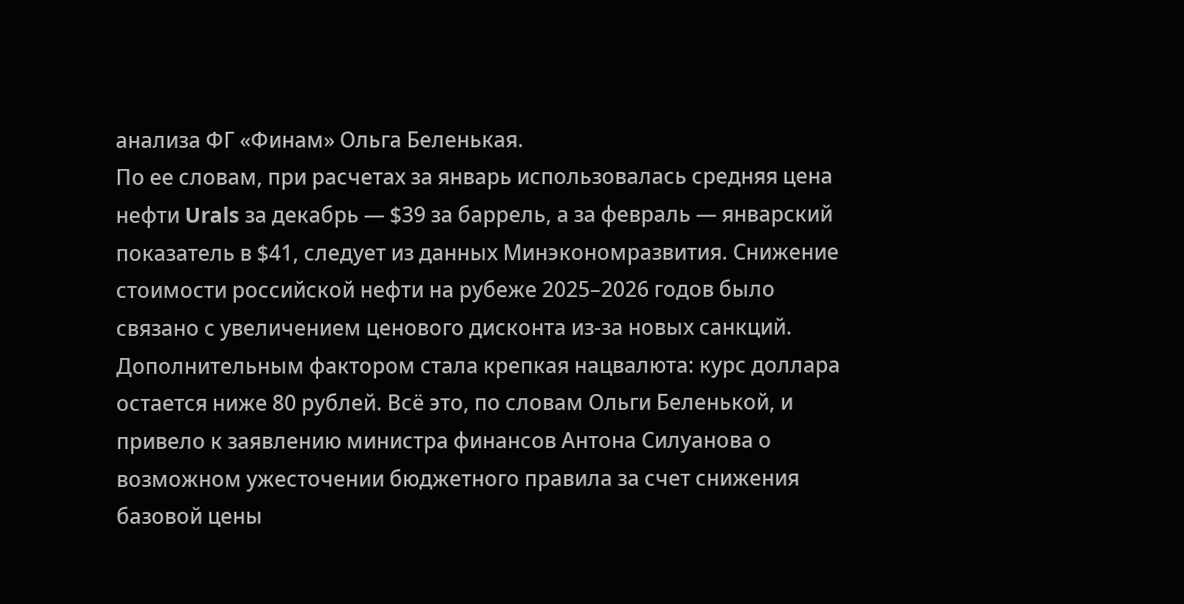анализа ФГ «Финам» Ольга Беленькая.
По ее словам, при расчетах за январь использовалась средняя цена нефти Urals за декабрь — $39 за баррель, а за февраль — январский показатель в $41, следует из данных Минэкономразвития. Снижение стоимости российской нефти на рубеже 2025–2026 годов было связано с увеличением ценового дисконта из-за новых санкций.
Дополнительным фактором стала крепкая нацвалюта: курс доллара остается ниже 80 рублей. Всё это, по словам Ольги Беленькой, и привело к заявлению министра финансов Антона Силуанова о возможном ужесточении бюджетного правила за счет снижения базовой цены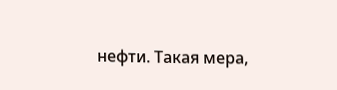нефти. Такая мера,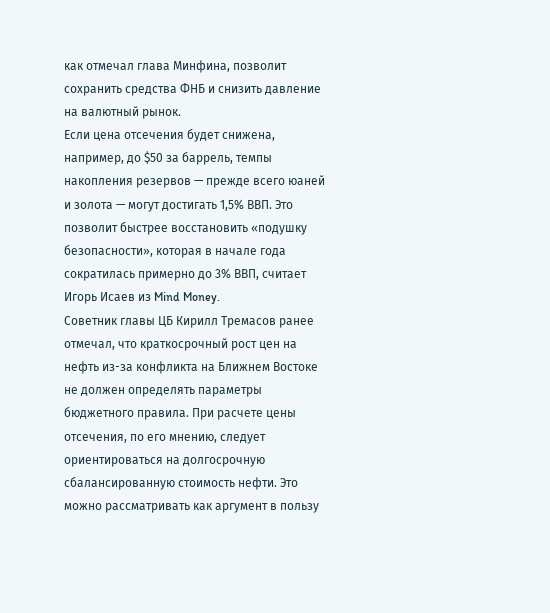как отмечал глава Минфина, позволит сохранить средства ФНБ и снизить давление на валютный рынок.
Если цена отсечения будет снижена, например, до $50 за баррель, темпы накопления резервов — прежде всего юаней и золота — могут достигать 1,5% ВВП. Это позволит быстрее восстановить «подушку безопасности», которая в начале года сократилась примерно до 3% ВВП, считает Игорь Исаев из Mind Money.
Советник главы ЦБ Кирилл Тремасов ранее отмечал, что краткосрочный рост цен на нефть из-за конфликта на Ближнем Востоке не должен определять параметры бюджетного правила. При расчете цены отсечения, по его мнению, следует ориентироваться на долгосрочную сбалансированную стоимость нефти. Это можно рассматривать как аргумент в пользу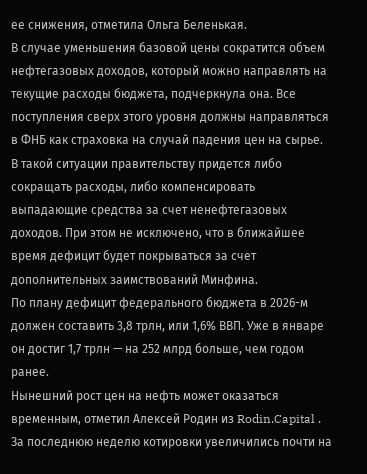ее снижения, отметила Ольга Беленькая.
В случае уменьшения базовой цены сократится объем нефтегазовых доходов, который можно направлять на текущие расходы бюджета, подчеркнула она. Все поступления сверх этого уровня должны направляться в ФНБ как страховка на случай падения цен на сырье. В такой ситуации правительству придется либо сокращать расходы, либо компенсировать выпадающие средства за счет ненефтегазовых доходов. При этом не исключено, что в ближайшее время дефицит будет покрываться за счет дополнительных заимствований Минфина.
По плану дефицит федерального бюджета в 2026-м должен составить 3,8 трлн, или 1,6% ВВП. Уже в январе он достиг 1,7 трлн — на 252 млрд больше, чем годом ранее.
Нынешний рост цен на нефть может оказаться временным, отметил Алексей Родин из Rodin.Capital . За последнюю неделю котировки увеличились почти на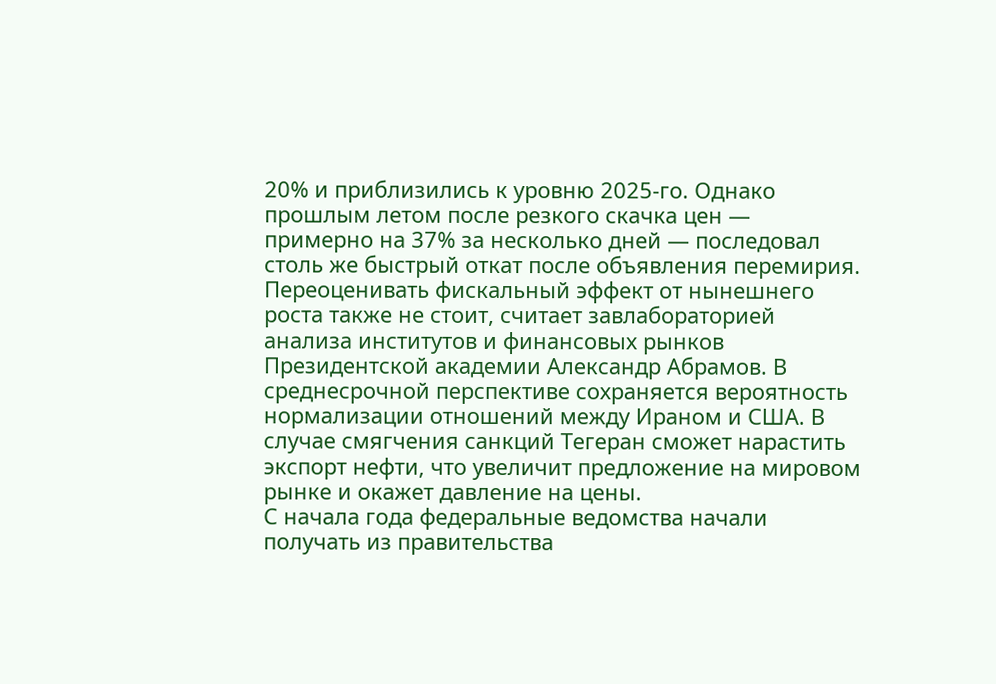20% и приблизились к уровню 2025-го. Однако прошлым летом после резкого скачка цен — примерно на 37% за несколько дней — последовал столь же быстрый откат после объявления перемирия.
Переоценивать фискальный эффект от нынешнего роста также не стоит, считает завлабораторией анализа институтов и финансовых рынков Президентской академии Александр Абрамов. В среднесрочной перспективе сохраняется вероятность нормализации отношений между Ираном и США. В случае смягчения санкций Тегеран сможет нарастить экспорт нефти, что увеличит предложение на мировом рынке и окажет давление на цены.
С начала года федеральные ведомства начали получать из правительства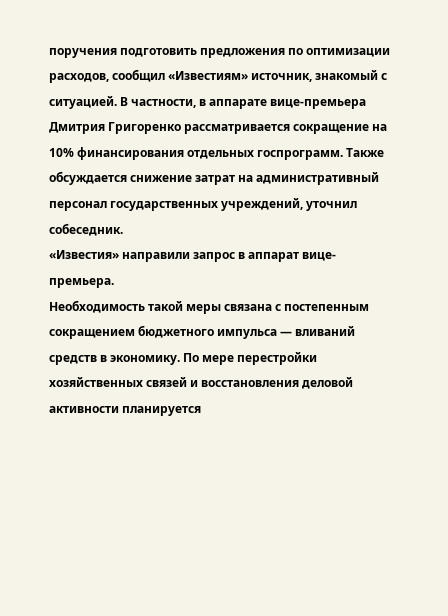поручения подготовить предложения по оптимизации расходов, сообщил «Известиям» источник, знакомый с ситуацией. В частности, в аппарате вице-премьера Дмитрия Григоренко рассматривается сокращение на 10% финансирования отдельных госпрограмм. Также обсуждается снижение затрат на административный персонал государственных учреждений, уточнил собеседник.
«Известия» направили запрос в аппарат вице-премьера.
Необходимость такой меры связана с постепенным сокращением бюджетного импульса — вливаний средств в экономику. По мере перестройки хозяйственных связей и восстановления деловой активности планируется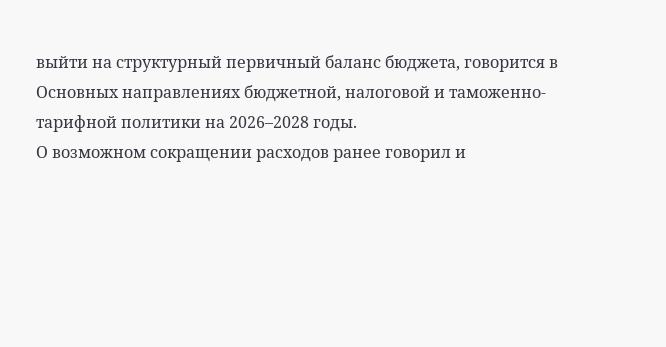выйти на структурный первичный баланс бюджета, говорится в Основных направлениях бюджетной, налоговой и таможенно-тарифной политики на 2026–2028 годы.
О возможном сокращении расходов ранее говорил и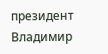президент Владимир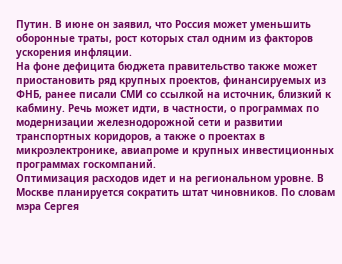Путин. В июне он заявил, что Россия может уменьшить оборонные траты, рост которых стал одним из факторов ускорения инфляции.
На фоне дефицита бюджета правительство также может приостановить ряд крупных проектов, финансируемых из ФНБ, ранее писали СМИ со ссылкой на источник, близкий к кабмину. Речь может идти, в частности, о программах по модернизации железнодорожной сети и развитии транспортных коридоров, а также о проектах в микроэлектронике, авиапроме и крупных инвестиционных программах госкомпаний.
Оптимизация расходов идет и на региональном уровне. В Москве планируется сократить штат чиновников. По словам мэра Сергея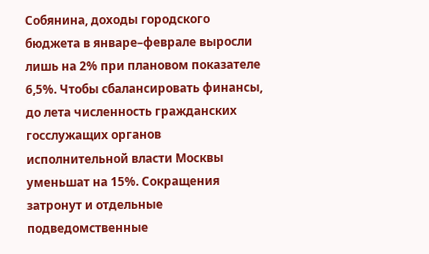Собянина, доходы городского бюджета в январе–феврале выросли лишь на 2% при плановом показателе 6,5%. Чтобы сбалансировать финансы, до лета численность гражданских госслужащих органов исполнительной власти Москвы уменьшат на 15%. Сокращения затронут и отдельные подведомственные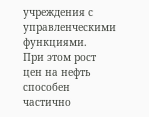учреждения с управленческими функциями.
При этом рост цен на нефть способен частично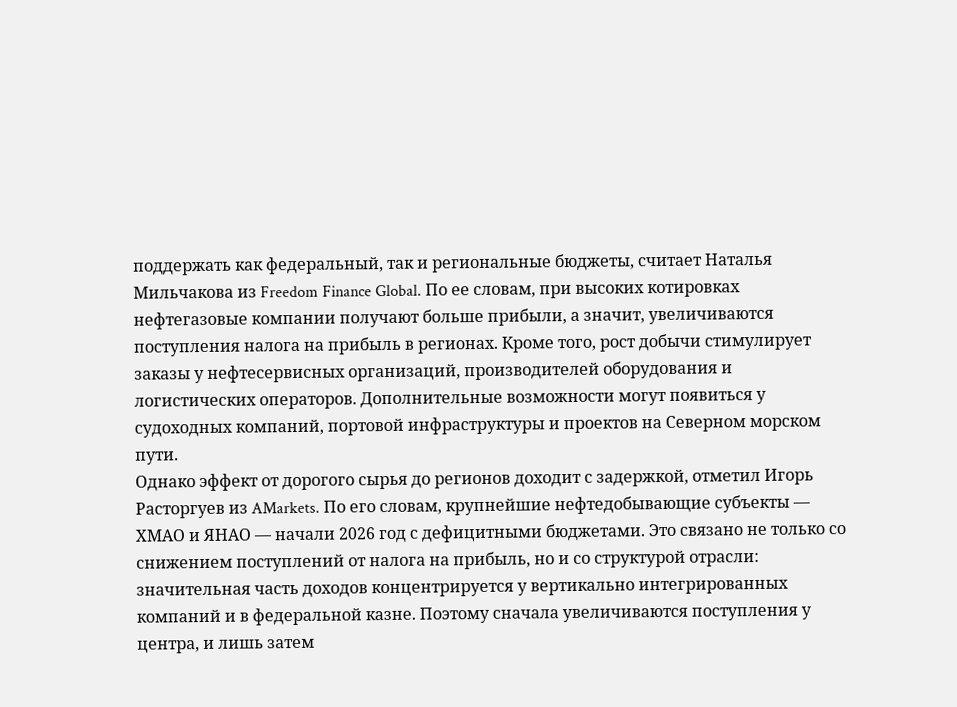поддержать как федеральный, так и региональные бюджеты, считает Наталья Мильчакова из Freedom Finance Global. По ее словам, при высоких котировках нефтегазовые компании получают больше прибыли, а значит, увеличиваются поступления налога на прибыль в регионах. Кроме того, рост добычи стимулирует заказы у нефтесервисных организаций, производителей оборудования и логистических операторов. Дополнительные возможности могут появиться у судоходных компаний, портовой инфраструктуры и проектов на Северном морском пути.
Однако эффект от дорогого сырья до регионов доходит с задержкой, отметил Игорь Расторгуев из AMarkets. По его словам, крупнейшие нефтедобывающие субъекты — ХМАО и ЯНАО — начали 2026 год с дефицитными бюджетами. Это связано не только со снижением поступлений от налога на прибыль, но и со структурой отрасли: значительная часть доходов концентрируется у вертикально интегрированных компаний и в федеральной казне. Поэтому сначала увеличиваются поступления у центра, и лишь затем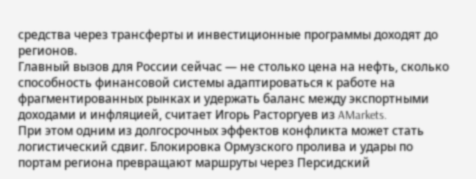средства через трансферты и инвестиционные программы доходят до регионов.
Главный вызов для России сейчас — не столько цена на нефть, сколько способность финансовой системы адаптироваться к работе на фрагментированных рынках и удержать баланс между экспортными доходами и инфляцией, считает Игорь Расторгуев из AMarkets.
При этом одним из долгосрочных эффектов конфликта может стать логистический сдвиг. Блокировка Ормузского пролива и удары по портам региона превращают маршруты через Персидский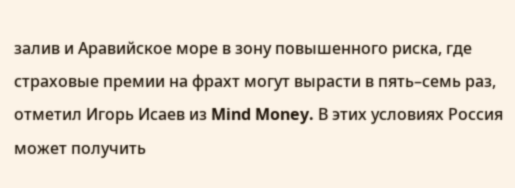залив и Аравийское море в зону повышенного риска, где страховые премии на фрахт могут вырасти в пять–семь раз, отметил Игорь Исаев из Mind Money. В этих условиях Россия может получить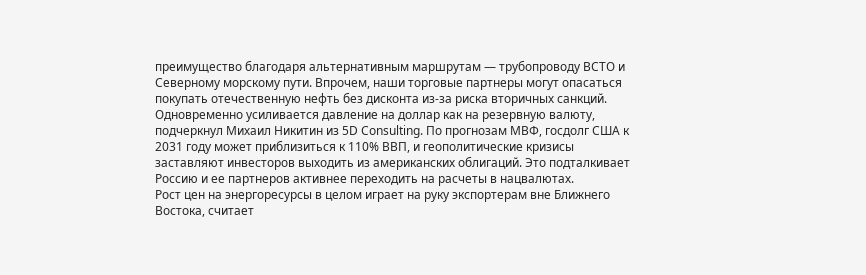преимущество благодаря альтернативным маршрутам — трубопроводу ВСТО и Северному морскому пути. Впрочем, наши торговые партнеры могут опасаться покупать отечественную нефть без дисконта из-за риска вторичных санкций.
Одновременно усиливается давление на доллар как на резервную валюту, подчеркнул Михаил Никитин из 5D Consulting. По прогнозам МВФ, госдолг США к 2031 году может приблизиться к 110% ВВП, и геополитические кризисы заставляют инвесторов выходить из американских облигаций. Это подталкивает Россию и ее партнеров активнее переходить на расчеты в нацвалютах.
Рост цен на энергоресурсы в целом играет на руку экспортерам вне Ближнего Востока, считает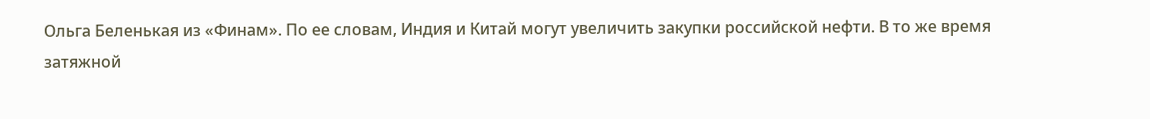Ольга Беленькая из «Финам». По ее словам, Индия и Китай могут увеличить закупки российской нефти. В то же время затяжной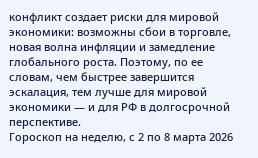конфликт создает риски для мировой экономики: возможны сбои в торговле, новая волна инфляции и замедление глобального роста. Поэтому, по ее словам, чем быстрее завершится эскалация, тем лучше для мировой экономики — и для РФ в долгосрочной перспективе.
Гороскоп на неделю, с 2 по 8 марта 2026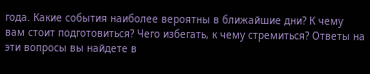года. Какие события наиболее вероятны в ближайшие дни? К чему вам стоит подготовиться? Чего избегать, к чему стремиться? Ответы на эти вопросы вы найдете в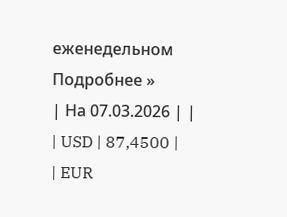еженедельном
Подробнее »
| На 07.03.2026 | |
| USD | 87,4500 |
| EUR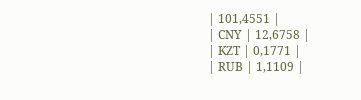| 101,4551 |
| CNY | 12,6758 |
| KZT | 0,1771 |
| RUB | 1,1109 |